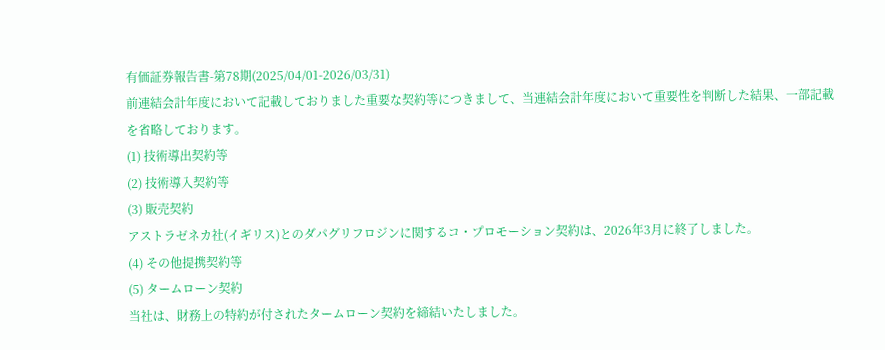有価証券報告書-第78期(2025/04/01-2026/03/31)
前連結会計年度において記載しておりました重要な契約等につきまして、当連結会計年度において重要性を判断した結果、一部記載を省略しております。
(1) 技術導出契約等
(2) 技術導入契約等
(3) 販売契約
アストラゼネカ社(イギリス)とのダパグリフロジンに関するコ・プロモーション契約は、2026年3月に終了しました。
(4) その他提携契約等
(5) タームローン契約
当社は、財務上の特約が付されたタームローン契約を締結いたしました。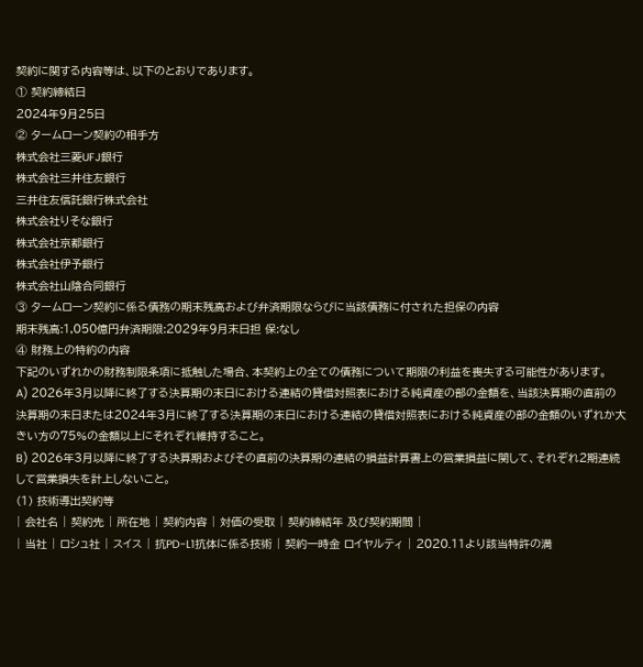契約に関する内容等は、以下のとおりであります。
① 契約締結日
2024年9月25日
② タームローン契約の相手方
株式会社三菱UFJ銀行
株式会社三井住友銀行
三井住友信託銀行株式会社
株式会社りそな銀行
株式会社京都銀行
株式会社伊予銀行
株式会社山陰合同銀行
③ タームローン契約に係る債務の期末残高および弁済期限ならびに当該債務に付された担保の内容
期末残高:1,050億円弁済期限:2029年9月末日担 保:なし
④ 財務上の特約の内容
下記のいずれかの財務制限条項に抵触した場合、本契約上の全ての債務について期限の利益を喪失する可能性があります。
A) 2026年3月以降に終了する決算期の末日における連結の貸借対照表における純資産の部の金額を、当該決算期の直前の決算期の末日または2024年3月に終了する決算期の末日における連結の貸借対照表における純資産の部の金額のいずれか大きい方の75%の金額以上にそれぞれ維持すること。
B) 2026年3月以降に終了する決算期およびその直前の決算期の連結の損益計算書上の営業損益に関して、それぞれ2期連続して営業損失を計上しないこと。
(1) 技術導出契約等
| 会社名 | 契約先 | 所在地 | 契約内容 | 対価の受取 | 契約締結年 及び契約期間 |
| 当社 | ロシュ社 | スイス | 抗PD-L1抗体に係る技術 | 契約一時金 ロイヤルティ | 2020.11より該当特許の満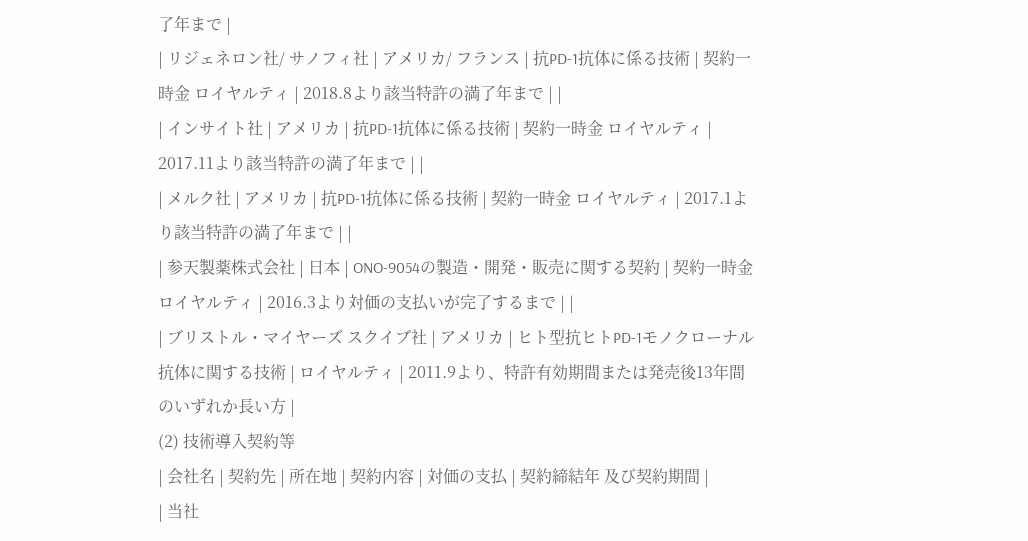了年まで |
| リジェネロン社/ サノフィ社 | アメリカ/ フランス | 抗PD-1抗体に係る技術 | 契約一時金 ロイヤルティ | 2018.8より該当特許の満了年まで | |
| インサイト社 | アメリカ | 抗PD-1抗体に係る技術 | 契約一時金 ロイヤルティ | 2017.11より該当特許の満了年まで | |
| メルク社 | アメリカ | 抗PD-1抗体に係る技術 | 契約一時金 ロイヤルティ | 2017.1より該当特許の満了年まで | |
| 参天製薬株式会社 | 日本 | ONO-9054の製造・開発・販売に関する契約 | 契約一時金 ロイヤルティ | 2016.3より対価の支払いが完了するまで | |
| ブリストル・マイヤーズ スクイブ社 | アメリカ | ヒト型抗ヒトPD-1モノクローナル抗体に関する技術 | ロイヤルティ | 2011.9より、特許有効期間または発売後13年間のいずれか長い方 |
(2) 技術導入契約等
| 会社名 | 契約先 | 所在地 | 契約内容 | 対価の支払 | 契約締結年 及び契約期間 |
| 当社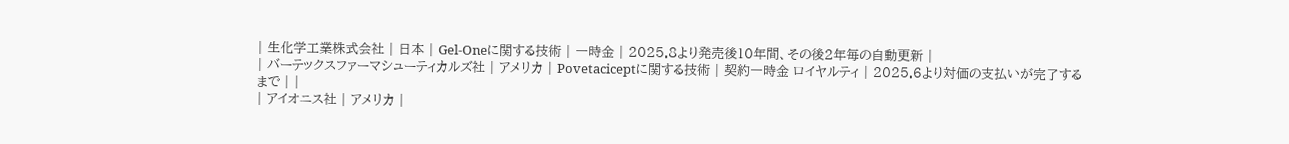| 生化学工業株式会社 | 日本 | Gel-Oneに関する技術 | 一時金 | 2025.8より発売後10年間、その後2年毎の自動更新 |
| バーテックスファーマシューティカルズ社 | アメリカ | Povetaciceptに関する技術 | 契約一時金 ロイヤルティ | 2025.6より対価の支払いが完了するまで | |
| アイオニス社 | アメリカ |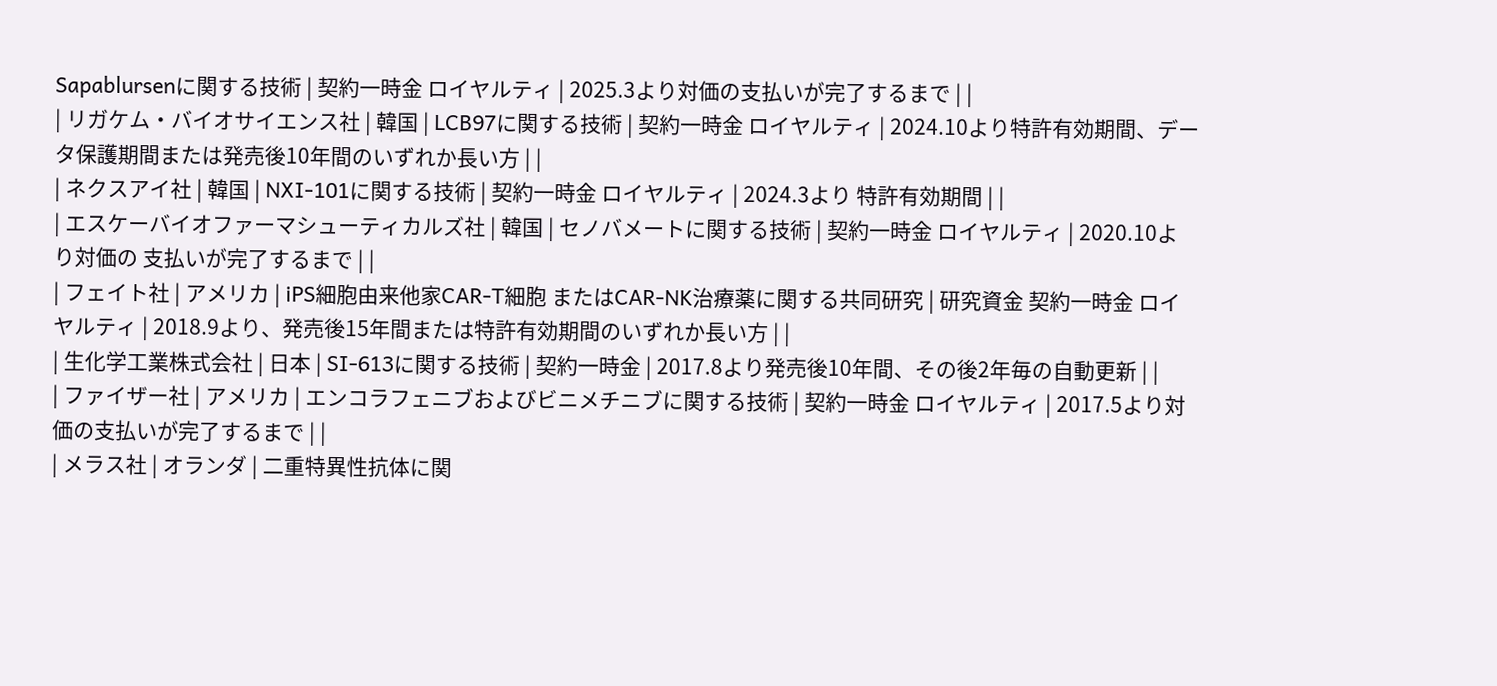Sapablursenに関する技術 | 契約一時金 ロイヤルティ | 2025.3より対価の支払いが完了するまで | |
| リガケム・バイオサイエンス社 | 韓国 | LCB97に関する技術 | 契約一時金 ロイヤルティ | 2024.10より特許有効期間、データ保護期間または発売後10年間のいずれか長い方 | |
| ネクスアイ社 | 韓国 | NXI-101に関する技術 | 契約一時金 ロイヤルティ | 2024.3より 特許有効期間 | |
| エスケーバイオファーマシューティカルズ社 | 韓国 | セノバメートに関する技術 | 契約一時金 ロイヤルティ | 2020.10より対価の 支払いが完了するまで | |
| フェイト社 | アメリカ | iPS細胞由来他家CAR-T細胞 またはCAR-NK治療薬に関する共同研究 | 研究資金 契約一時金 ロイヤルティ | 2018.9より、発売後15年間または特許有効期間のいずれか長い方 | |
| 生化学工業株式会社 | 日本 | SI-613に関する技術 | 契約一時金 | 2017.8より発売後10年間、その後2年毎の自動更新 | |
| ファイザー社 | アメリカ | エンコラフェニブおよびビニメチニブに関する技術 | 契約一時金 ロイヤルティ | 2017.5より対価の支払いが完了するまで | |
| メラス社 | オランダ | 二重特異性抗体に関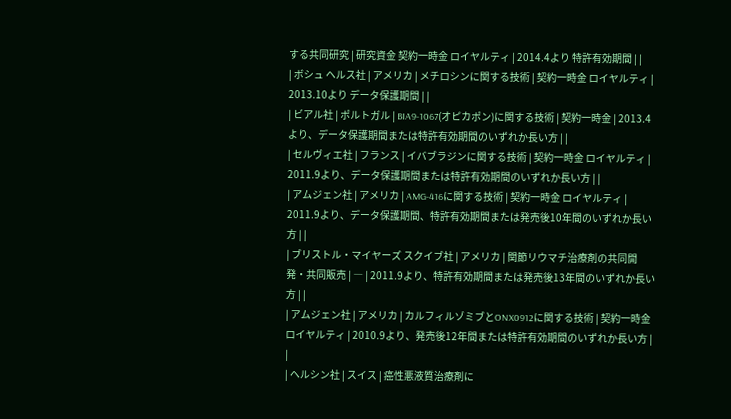する共同研究 | 研究資金 契約一時金 ロイヤルティ | 2014.4より 特許有効期間 | |
| ボシュ ヘルス社 | アメリカ | メチロシンに関する技術 | 契約一時金 ロイヤルティ | 2013.10より データ保護期間 | |
| ビアル社 | ポルトガル | BIA9-1067(オピカポン)に関する技術 | 契約一時金 | 2013.4より、データ保護期間または特許有効期間のいずれか長い方 | |
| セルヴィエ社 | フランス | イバブラジンに関する技術 | 契約一時金 ロイヤルティ | 2011.9より、データ保護期間または特許有効期間のいずれか長い方 | |
| アムジェン社 | アメリカ | AMG-416に関する技術 | 契約一時金 ロイヤルティ | 2011.9より、データ保護期間、特許有効期間または発売後10年間のいずれか長い方 | |
| ブリストル・マイヤーズ スクイブ社 | アメリカ | 関節リウマチ治療剤の共同開発・共同販売 | ― | 2011.9より、特許有効期間または発売後13年間のいずれか長い方 | |
| アムジェン社 | アメリカ | カルフィルゾミブとONX0912に関する技術 | 契約一時金 ロイヤルティ | 2010.9より、発売後12年間または特許有効期間のいずれか長い方 | |
| ヘルシン社 | スイス | 癌性悪液質治療剤に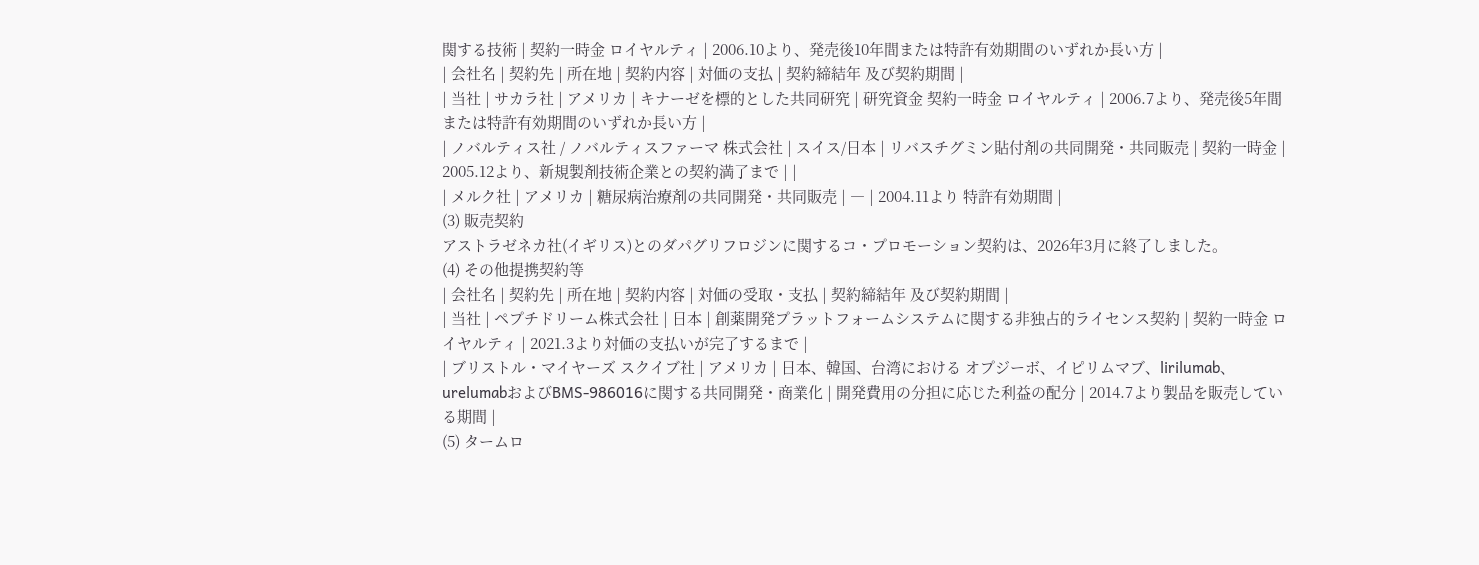関する技術 | 契約一時金 ロイヤルティ | 2006.10より、発売後10年間または特許有効期間のいずれか長い方 |
| 会社名 | 契約先 | 所在地 | 契約内容 | 対価の支払 | 契約締結年 及び契約期間 |
| 当社 | サカラ社 | アメリカ | キナーゼを標的とした共同研究 | 研究資金 契約一時金 ロイヤルティ | 2006.7より、発売後5年間または特許有効期間のいずれか長い方 |
| ノバルティス社 / ノバルティスファーマ 株式会社 | スイス/日本 | リバスチグミン貼付剤の共同開発・共同販売 | 契約一時金 | 2005.12より、新規製剤技術企業との契約満了まで | |
| メルク社 | アメリカ | 糖尿病治療剤の共同開発・共同販売 | ― | 2004.11より 特許有効期間 |
(3) 販売契約
アストラゼネカ社(イギリス)とのダパグリフロジンに関するコ・プロモーション契約は、2026年3月に終了しました。
(4) その他提携契約等
| 会社名 | 契約先 | 所在地 | 契約内容 | 対価の受取・支払 | 契約締結年 及び契約期間 |
| 当社 | ペプチドリーム株式会社 | 日本 | 創薬開発プラットフォームシステムに関する非独占的ライセンス契約 | 契約一時金 ロイヤルティ | 2021.3より対価の支払いが完了するまで |
| ブリストル・マイヤーズ スクイブ社 | アメリカ | 日本、韓国、台湾における オプジーボ、イピリムマブ、lirilumab、urelumabおよびBMS-986016に関する共同開発・商業化 | 開発費用の分担に応じた利益の配分 | 2014.7より製品を販売している期間 |
(5) タームロ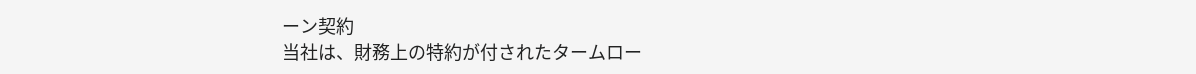ーン契約
当社は、財務上の特約が付されたタームロー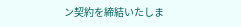ン契約を締結いたしま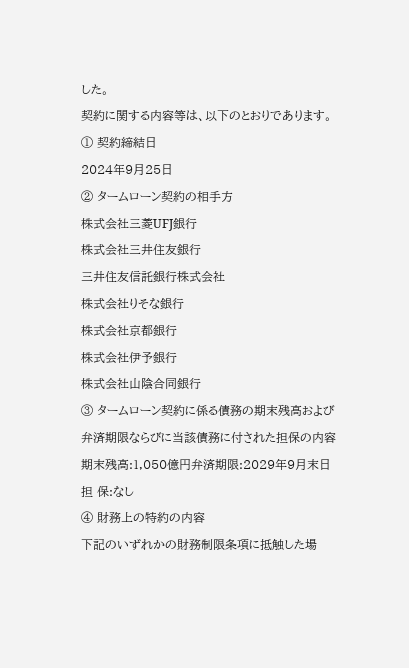した。
契約に関する内容等は、以下のとおりであります。
① 契約締結日
2024年9月25日
② タームローン契約の相手方
株式会社三菱UFJ銀行
株式会社三井住友銀行
三井住友信託銀行株式会社
株式会社りそな銀行
株式会社京都銀行
株式会社伊予銀行
株式会社山陰合同銀行
③ タームローン契約に係る債務の期末残高および弁済期限ならびに当該債務に付された担保の内容
期末残高:1,050億円弁済期限:2029年9月末日担 保:なし
④ 財務上の特約の内容
下記のいずれかの財務制限条項に抵触した場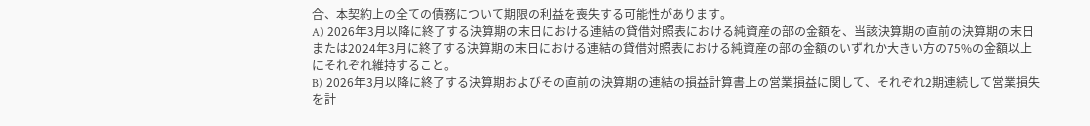合、本契約上の全ての債務について期限の利益を喪失する可能性があります。
A) 2026年3月以降に終了する決算期の末日における連結の貸借対照表における純資産の部の金額を、当該決算期の直前の決算期の末日または2024年3月に終了する決算期の末日における連結の貸借対照表における純資産の部の金額のいずれか大きい方の75%の金額以上にそれぞれ維持すること。
B) 2026年3月以降に終了する決算期およびその直前の決算期の連結の損益計算書上の営業損益に関して、それぞれ2期連続して営業損失を計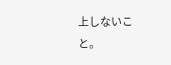上しないこと。